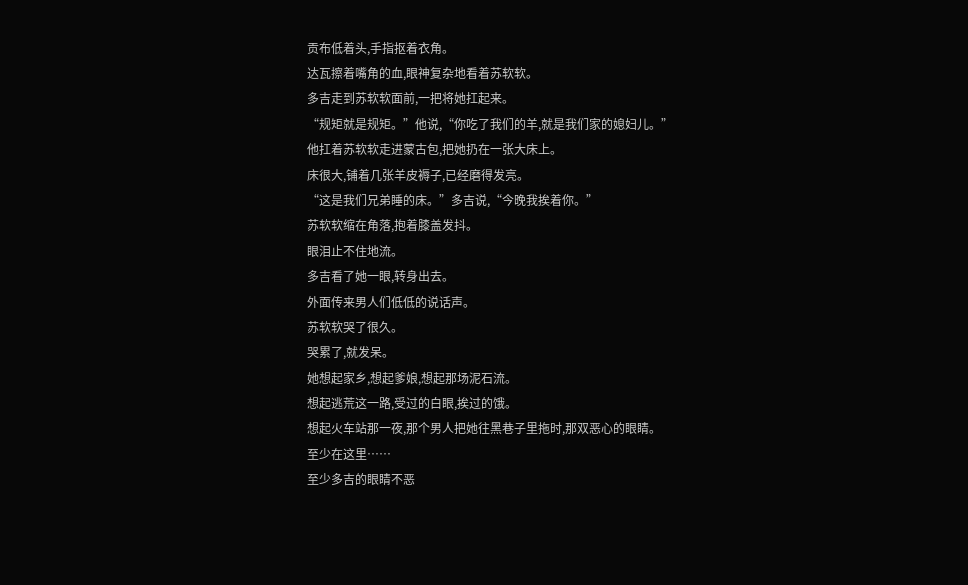贡布低着头,手指抠着衣角。
达瓦擦着嘴角的血,眼神复杂地看着苏软软。
多吉走到苏软软面前,一把将她扛起来。
“规矩就是规矩。”他说,“你吃了我们的羊,就是我们家的媳妇儿。”
他扛着苏软软走进蒙古包,把她扔在一张大床上。
床很大,铺着几张羊皮褥子,已经磨得发亮。
“这是我们兄弟睡的床。”多吉说,“今晚我挨着你。”
苏软软缩在角落,抱着膝盖发抖。
眼泪止不住地流。
多吉看了她一眼,转身出去。
外面传来男人们低低的说话声。
苏软软哭了很久。
哭累了,就发呆。
她想起家乡,想起爹娘,想起那场泥石流。
想起逃荒这一路,受过的白眼,挨过的饿。
想起火车站那一夜,那个男人把她往黑巷子里拖时,那双恶心的眼睛。
至少在这里……
至少多吉的眼睛不恶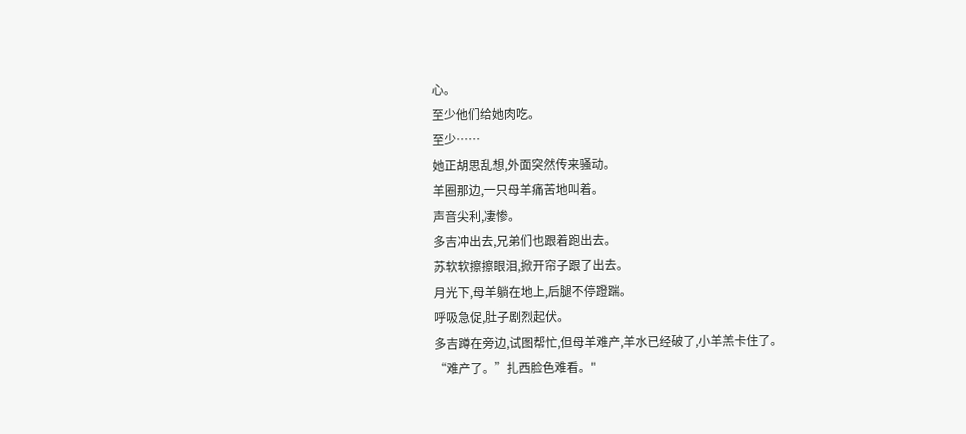心。
至少他们给她肉吃。
至少……
她正胡思乱想,外面突然传来骚动。
羊圈那边,一只母羊痛苦地叫着。
声音尖利,凄惨。
多吉冲出去,兄弟们也跟着跑出去。
苏软软擦擦眼泪,掀开帘子跟了出去。
月光下,母羊躺在地上,后腿不停蹬踹。
呼吸急促,肚子剧烈起伏。
多吉蹲在旁边,试图帮忙,但母羊难产,羊水已经破了,小羊羔卡住了。
“难产了。”扎西脸色难看。"